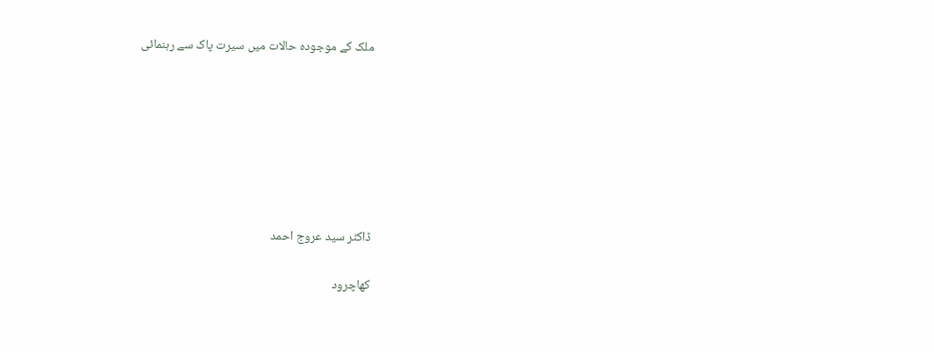ملک کے موجودہ حالات میں سیرت پاک سے رہنمائی







ڈاکٹر سید عروج احمد

کھاچرود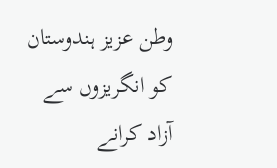وطن عزیز ہندوستان کو انگریزوں سے آزاد کرانے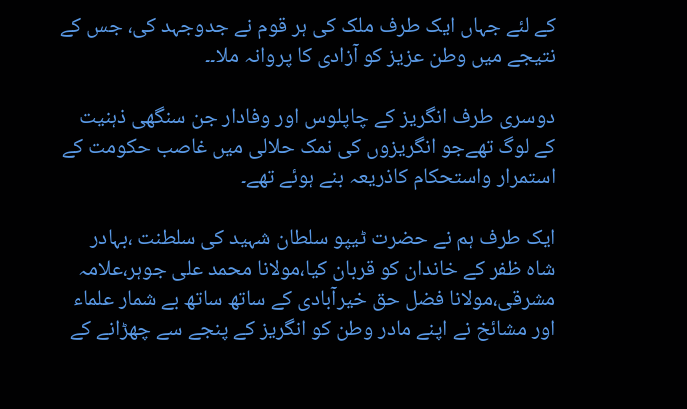کے لئے جہاں ایک طرف ملک کی ہر قوم نے جدوجہد کی، جس کے نتیجے میں وطن عزیز کو آزادی کا پروانہ ملا۔۔

دوسری طرف انگریز کے چاپلوس اور وفادار جن سنگھی ذہنیت کے لوگ تھےجو انگریزوں کی نمک حلالی میں غاصب حکومت کے استمرار واستحکام کاذریعہ بنے ہوئے تھے۔

ایک طرف ہم نے حضرت ٹیپو سلطان شہید کی سلطنت ،بہادر شاہ ظفر کے خاندان کو قربان کیا،مولانا محمد علی جوہر،علامہ مشرقی،مولانا فضل حق خیرآبادی کے ساتھ ساتھ بے شمار علماء اور مشائخ نے اپنے مادر وطن کو انگریز کے پنجے سے چھڑانے کے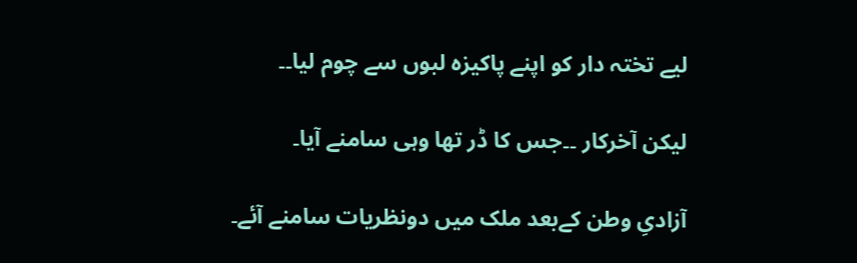لیے تختہ دار کو اپنے پاکیزہ لبوں سے چوم لیا۔۔

لیکن آخرکار ۔۔جس کا ڈر تھا وہی سامنے آیا۔

آزادیِ وطن کےبعد ملک میں دونظریات سامنے آئے۔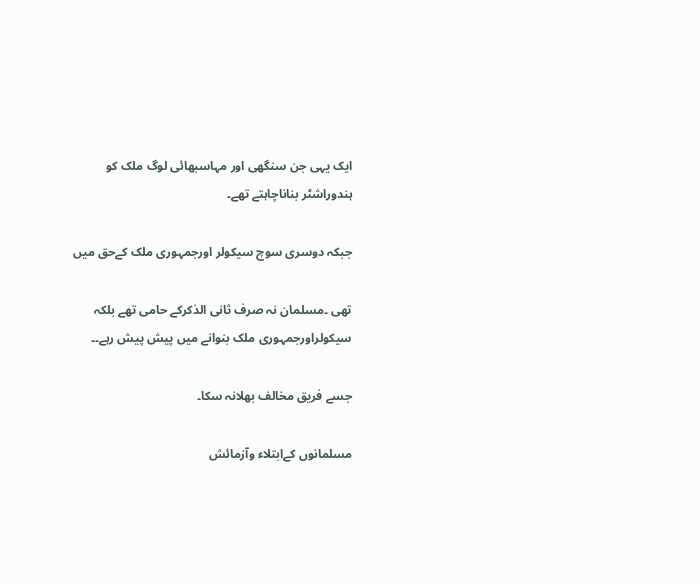ایک یہی جن سنگھی اور مہاسبھائی لوگ ملک کو ہندوراشٹر بناناچاہتے تھے۔

جبکہ دوسری سوچ سیکولر اورجمہوری ملک کےحق میں

تھی ۔مسلمان نہ صرف ثانی الذکرکے حامی تھے بلکہ سیکولراورجمہوری ملک بنوانے میں پیش پیش رہے۔۔

جسے فریق مخالف بھلانہ سکا۔

مسلمانوں کےابتلاء وآزمائش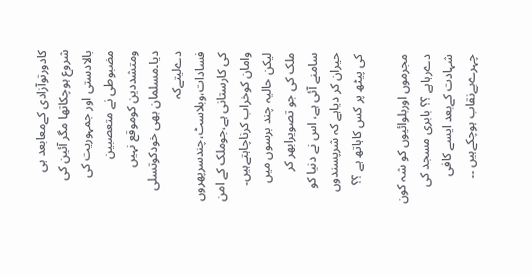کادورتوآزادی کےمعابعد ہی شروع ہوچکاتھا مگر آئین کی بالادستی اور جمہوریت کی مضبوطی نے متعصبین ومتشددین کوموقع نہیں دیا۔مسلمان بھی خودکوتسلی دےلیتےکہ فسادات،وبلاسٹ،چندسرپھروں کی کارستانی ہے،جوملک کے امن وامان کوخراب کرناچاہتےہیں۔ لیکن حالیہ چند برسوں میں ملک کی جو تصویرابھر کر سامنے آئی ہے، اس نے دنیا کو حیران کر دیاہے کہ شرپسندوں کی پیٹھ پر کس کاہاتھ ہے ؟؟

مجرموں اوربلوائیوں کو شہ کون دےرہاہے ؟؟ بابری مسجد کی شہادت کےبعد ایسے کافی چہرےبےنقاب ہوچکےہیں ۔۔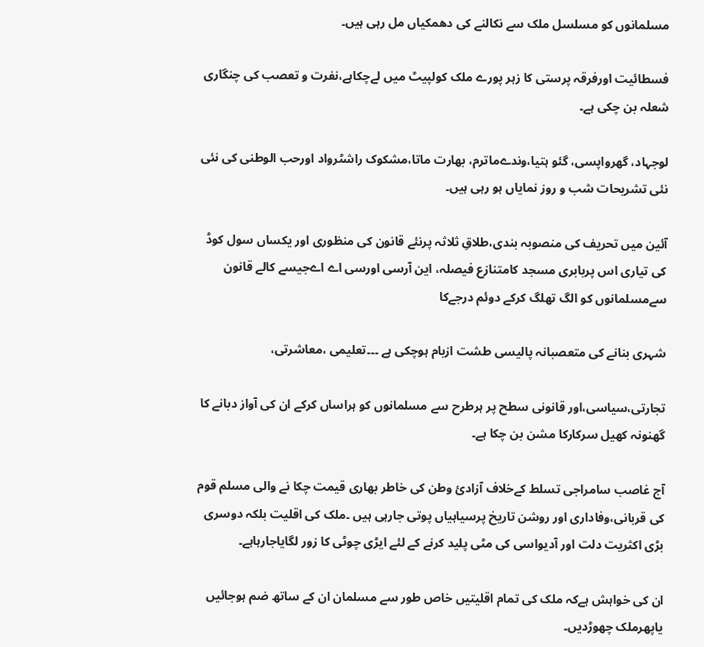مسلمانوں کو مسلسل ملک سے نکالنے کی دھمکیاں مل رہی ہیں۔

فسطائیت اورفرقہ پرستی کا زہر پورے ملک کولپیٹ میں لےچکاہے،نفرت و تعصب کی چنگاری شعلہ بن چکی ہے۔

لوجہاد، گهرواپسی، گئو ہتیا،وندےماترم، بهارت ماتا،مشکوک راشٹرواد اورحب الوطنی کی نئی نئی تشریحات شب و روز نمایاں ہو رہی ہیں۔

آئین میں تحریف کی منصوبہ بندی،طلاقِ ثلاثہ پرنئے قانون کی منظوری اور یکساں سول کوڈ کی تیاری اس پربابری مسجد کامتنازع فیصلہ، این آرسی اورسی اے اےجیسے کالے قانون سےمسلمانوں کو الگ تھلگ کرکے دوئم درجےکا

شہری بنانے کی متعصبانہ پالیسی طشت ازبام ہوچکی ہے ۔۔۔تعلیمی ،معاشرتی،

تجارتی،سیاسی،اور قانونی سطح پر ہرطرح سے مسلمانوں کو ہراساں کرکے ان کی آواز دبانے کا گھنونہ کھیل سرکارکا مشن بن چکا ہے۔

آج غاصب سامراجی تسلط کےخلاف آزادئ وطن کی خاطر بھاری قیمت چکا نے والی مسلم قوم کی قربانی،وفاداری اور روشن تاریخ پرسیاہیاں پوتی جارہی ہیں ۔ملک کی اقلیت بلکہ دوسری بڑی اکثریت دلت اور آدیواسی کی مٹی پلید کرنے کے لئے ایڑی چوٹی کا زور لگایاجارہاہے۔

ان کی خواہش ہےکہ ملک کی تمام اقلیتیں خاص طور سے مسلمان ان کے ساتھ ضم ہوجائیں یاپهرملک چهوڑدیں۔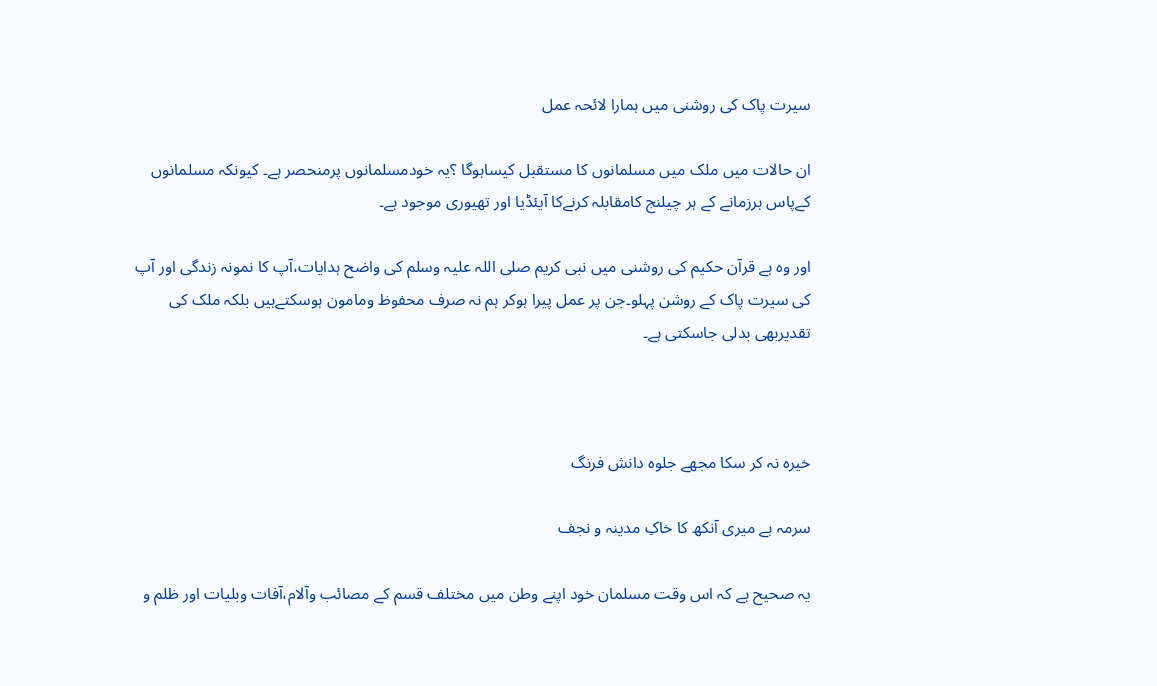سیرت پاک کی روشنی میں ہمارا لائحہ عمل

ان حالات میں ملک میں مسلمانوں کا مستقبل کیساہوگا ؟یہ خودمسلمانوں پرمنحصر ہے۔ کیونکہ مسلمانوں کےپاس ہرزمانے کے ہر چیلنج کامقابلہ کرنےکا آیئڈیا اور تھیوری موجود ہے۔

اور وہ ہے قرآن حکیم کی روشنی میں نبی کریم صلی اللہ علیہ وسلم کی واضح ہدایات،آپ کا نمونہ زندگی اور آپ کی سیرت پاک کے روشن پہلو۔جن پر عمل پیرا ہوکر ہم نہ صرف محفوظ ومامون ہوسکتےہیں بلکہ ملک کی تقدیربھی بدلی جاسکتی ہے۔



خیرہ نہ کر سکا مجھے جلوہ دانش فرنگ

سرمہ ہے میری آنکھ کا خاکِ مدینہ و نجف

یہ صحیح ہے کہ اس وقت مسلمان خود اپنے وطن میں مختلف قسم کے مصائب وآلام،آفات وبلیات اور ظلم و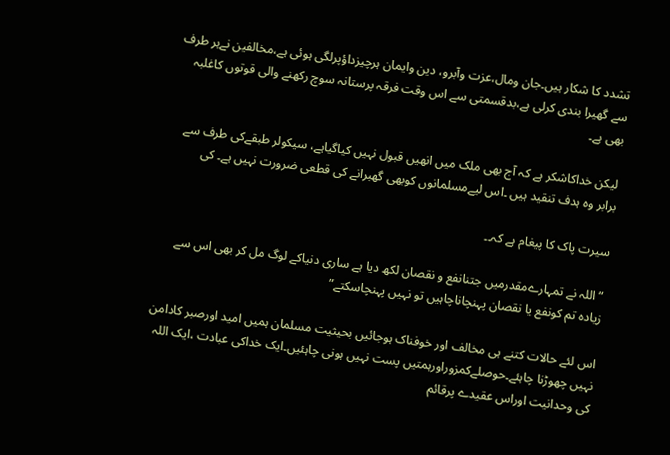تشدد کا شکار ہیں۔جان ومال،عزت وآبرو، دین وایمان ہرچیزداؤپرلگی ہوئی ہے،مخالفین نےہر طرف سے گھیرا بندی کرلی ہے،بدقسمتی سے اس وقت فرقہ پرستانہ سوچ رکھنے والی قوتوں کاغلبہ بھی ہے۔

لیکن خداکاشکر ہے کہ آج بھی ملک میں انھیں قبول نہیں کیاگیاہے، سیکولر طبقےکی طرف سے برابر وہ ہدف تنقید ہیں ۔اس لیےمسلمانوں کوبھی گھبرانے کی قطعی ضرورت نہیں ہے۔ کی

سیرت پاک کا پیغام ہے کہ۔۔

” اللہ نے تمہارےمقدرمیں جتنانفع و نقصان لکھ دیا ہے ساری دنیاکے لوگ مل کر بھی اس سے زیادہ تم کونفع یا نقصان پہنچاناچاہیں تو نہیں پہنچاسکتے”

اس لئے حالات کتنے ہی مخالف اور خوفناک ہوجائیں بحیثیت مسلمان ہمیں امید اورصبر کادامن نہیں چھوڑنا چاہئے۔حوصلےکمزوراورہمتیں پست نہیں ہونی چاہئیں۔ایک خداکی عبادت ،ایک اللہ کی وحدانیت اوراس عقیدے پرقائم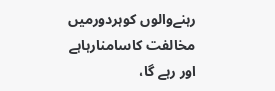رہنےوالوں کوہردورمیں مخالفت کاسامنارہاہے اور رہے گا،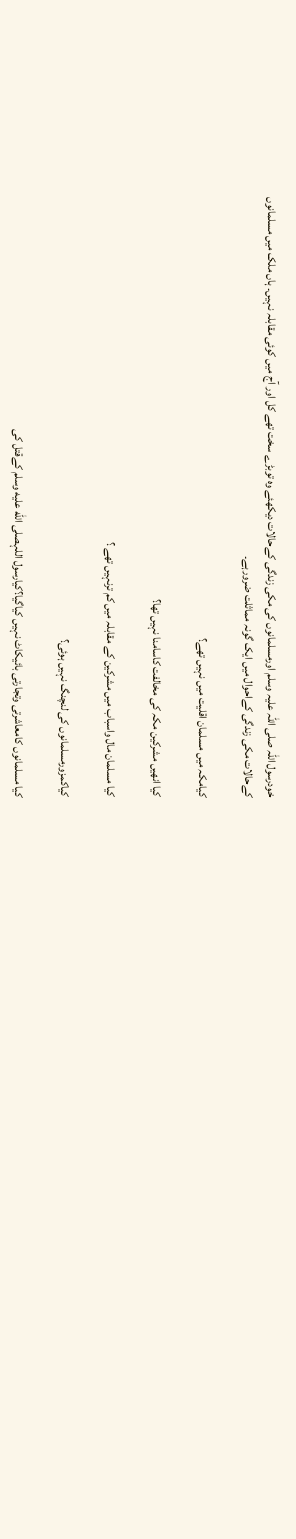خودرسول اللہ صلی اللہ علیہ وسلم اورمسلمانوں کی مکی زندگی کےحالات دیکھئے وہ توبڑے سخت تھے کل اور آج میں کوئی مقابلہ نہیں۔ ہاں ملک میں مسلمانوں کےحالات مکی زندگی کےاحوال میں ایک گونہ مماثلت ضرورہے۔

کیامکہ میں مسلمان اقلیت میں نہیں تھے؟

کیا انھیں مشرکین مکہ کی مخالفت کاسامنا نہیں تھا؟

کیا مسلمان مال واسباب میں مشرکین کے مقابلہ میں کم ترنہیں تھے ؟

کیاکمزورمسلمانوں کی لنچنگ نہیں ہوئی؟

کیا مسلمانوں کامعاشرتی وتجارتی بائیکاٹ نہیں کیاگیا؟کیارسول اللہصلى الله عليه وسلم کےقتل کی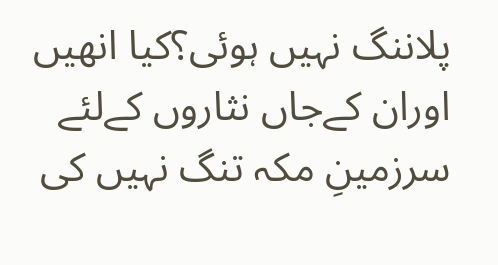پلاننگ نہیں ہوئی؟کیا انھیں اوران کےجاں نثاروں کےلئے سرزمینِ مکہ تنگ نہیں کی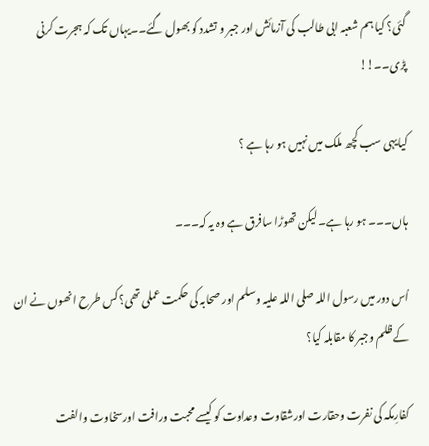گئی؟ کیا ہم شعبہ ابی طالب کی آزمائش اور جبر و تشدد کو بھول گئے۔۔یہاں تک کہ ہجرت کرنی پڑی۔۔!!

کیایہی سب کچھ ملک میں نہیں ہو رہا ہے ؟

ہاں۔۔۔ ہو رہا ہے۔ لیکن تھوڑا سافرق ہے وہ یہ کہ۔۔۔

اُس دور میں رسول اللہ صلی اللہ علیہ وسلم اور صحابہ کی حکمت عملی تھی؟کس طرح انھوں نے ان کےظلم وجبر کا مقابلہ کیا؟

کفارِمکہ کی نفرت وحقارت اورشقاوت وعداوت کو کیسے محبت ورافت اورسخاوت والفت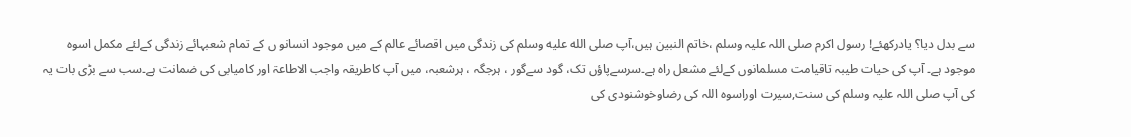سے بدل دیا؟ یادرکھئے! رسول اکرم صلی اللہ علیہ وسلم ،خاتم النبین ہیں،آپ صلی الله عليه وسلم کی زندگی میں اقصائے عالم کے میں موجود انسانو ں کے تمام شعبہائے زندگی کےلئے مکمل اسوہ موجود ہے۔ آپ کی حیات طیبہ تاقیامت مسلمانوں کےلئے مشعل راہ ہے۔سرسےپاؤں تک، گود سےگور ، ہرجگہ ، ہرشعبہ، میں آپ کاطریقہ واجب الاطاعۃ اور کامیابی کی ضمانت ہے۔سب سے بڑی بات یہ کی آپ صلی اللہ علیہ وسلم کی سنت,سیرت اوراسوہ اللہ کی رضاوخوشنودی کی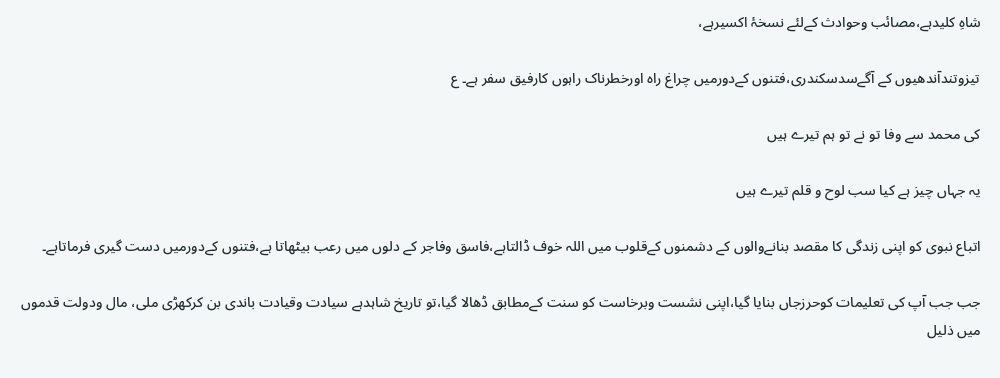شاہِ کلیدہے،مصائب وحوادث کےلئے نسخۂ اکسیرہے،

تیزوتندآندھیوں کے آگےسدسکندری،فتنوں کےدورمیں چراغ راہ اورخطرناک راہوں کارفیق سفر ہے۔ ع

کی محمد سے وفا تو نے تو ہم تیرے ہیں

یہ جہاں چیز ہے کیا سب لوح و قلم تیرے ہیں

اتباع نبوی کو اپنی زندگی کا مقصد بنانےوالوں کے دشمنوں کےقلوب میں اللہ خوف ڈالتاہے،فاسق وفاجر کے دلوں میں رعب بیٹھاتا ہے،فتنوں کےدورمیں دست گیری فرماتاہے۔

جب جب آپ کی تعلیمات کوحرزجاں بنایا گیا،اپنی نشست وبرخاست کو سنت کےمطابق ڈھالا گیا،تو تاریخ شاہدہے سیادت وقیادت باندی بن کرکھڑی ملی، مال ودولت قدموں میں ذلیل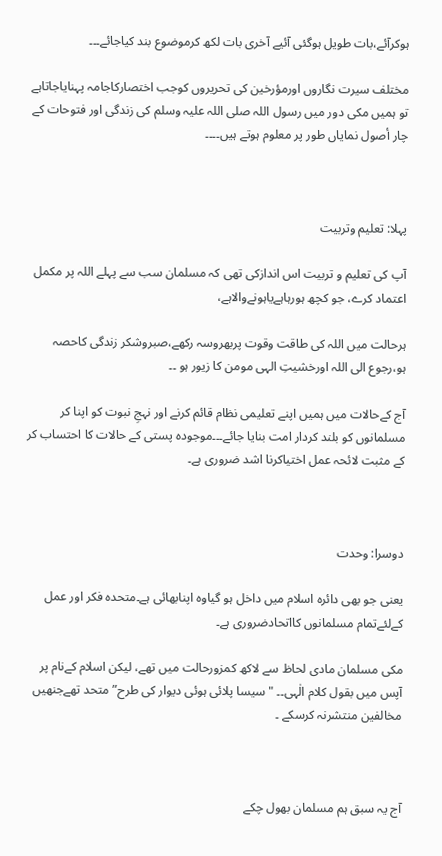ہوکرآئے،بات طویل ہوگئی آئیے آخری بات لکھ کرموضوع بند کیاجائے۔۔۔

مختلف سیرت نگاروں اورمؤرخین کی تحریروں کوجب اختصارکاجامہ پہنایاجاتاہے تو ہمیں مکی دور میں رسول اللہ صلی اللہ علیہ وسلم کی زندگی اور فتوحات کے چار أصول نمایاں طور پر معلوم ہوتے ہیں۔۔۔۔



پہلا: تعلیم وتربیت

آپ کی تعلیم و تربیت اس اندازکی تھی کہ مسلمان سب سے پہلے اللہ پر مکمل اعتماد کرے، جو کچھ ہورہاہےیاہونےوالاہے،

ہرحالت میں اللہ کی طاقت وقوت پربھروسہ رکھے،صبروشکر زندگی کاحصہ ہو،رجوع الی اللہ اورخشیتِ الہی مومن کا زیور ہو ۔۔

آج کےحالات میں ہمیں اپنے تعلیمی نظام قائم کرنے اور نہجِ نبوت کو اپنا کر مسلمانوں کو بلند کردار امت بنایا جائے۔۔۔موجودہ پستی کے حالات کا احتساب کر کے مثبت لائحہ عمل اختیاکرنا اشد ضروری ہے۔



دوسرا: وحدت

یعنی جو بھی دائرہ اسلام میں داخل ہو گیاوہ اپنابھائی ہے۔متحدہ فکر اور عمل کےلئےتمام مسلمانوں کااتحادضروری ہے۔

مکی مسلمان مادی لحاظ سے لاکھ کمزورحالت میں تھے، لیکن اسلام کےنام پر آپس میں بقول کلام الٰہی۔۔ "سیسا پلائی ہوئی دیوار کی طرح” متحد تھےجنھیں مخالفین منتشرنہ کرسکے ۔



آج یہ سبق ہم مسلمان بھول چکے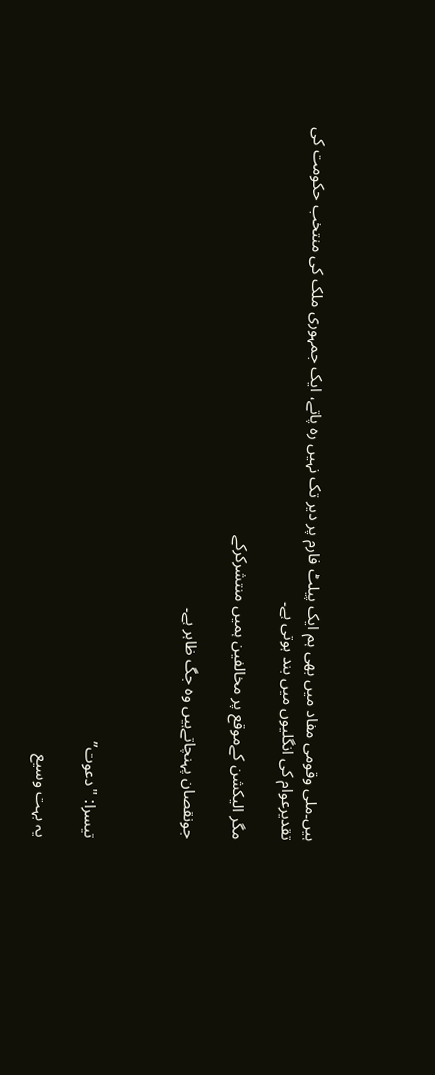ہیں۔ملی وقومی مفاد میں بھی ہم ایک پیلٹ فارم پر دیر تک نہیں رہ پاتے، ایک جمہوری ملک کی منتخب حکومت کی تقدیرعوام کی انگلیوں میں بند ہوتی ہے۔

مگر الیکشن کےموقع پر مخالفین ہمیں منتشرکرکے

جونقصان پہنچاتےہیں وہ جگ ظاہر ہے۔



تیسرا: "دعوت”

یہ بہت وسیع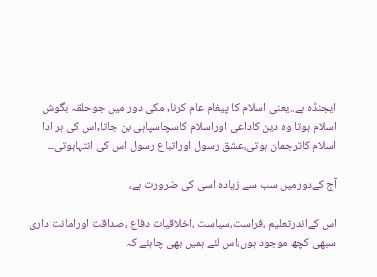ایجنڈہ ہے..یعنی اسلام کا پیغام عام کرنا, مکی دور میں جوحلقہ بگوش اسلام ہوتا وہ دین کاداعی اوراسلام کاسچاسپاہی بن جاتا,اس کی ہر ادا اسلام کاترجمان ہوتی،عشق رسول اوراتباع رسول اس کی انتہاہوتی۔۔

آج کےدورمیں سب سے زیادہ اسی کی ضرورت ہے،

اس کےاندرتعلیم ،فراست،سیاست ،اخلاقیات دفاع ،صداقت اورامانت داری سبھی کچھ موجود ہوں،اس لئے ہمیں بھی چاہئے کہ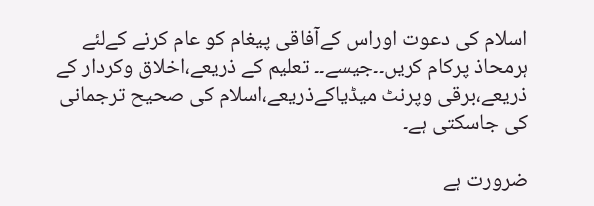اسلام کی دعوت اوراس کےآفاقی پیغام کو عام کرنے کےلئے ہرمحاذ پرکام کریں۔۔جیسے۔۔ تعلیم کے ذریعے،اخلاق وکردار کے ذریعے،برقی وپرنٹ میڈیاکےذریعے،اسلام کی صحیح ترجمانی کی جاسکتی ہے۔

ضرورت ہے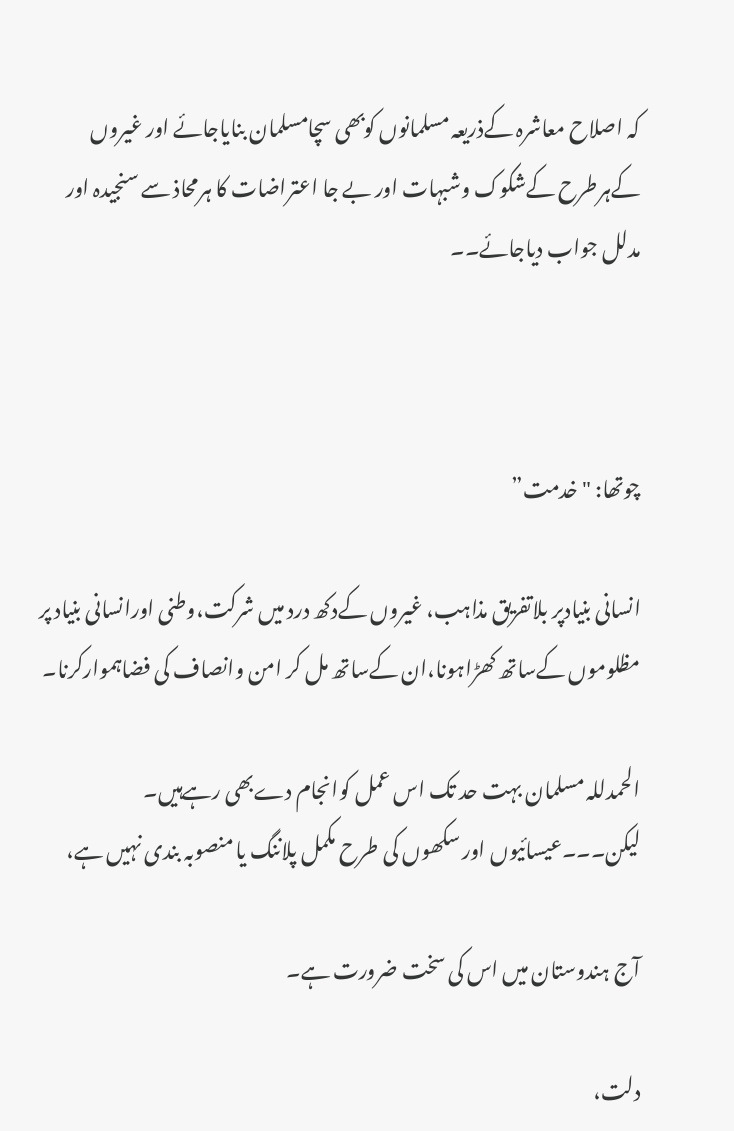کہ اصلاح معاشرہ کےذریعہ مسلمانوں کوبھی سچامسلمان بنایاجائے اور غیروں کےہرطرح کےشکوک وشبہات اور بے جا اعتراضات کا ہرمحاذ سے سنجیدہ اور مدلل جواب دیاجائے۔۔



چوتھا: "خدمت”

انسانی بنیادپر بلاتفریق مذاہب، غیروں کےدکھ درد میں شرکت،وطنی اورانسانی بنیاد پر مظلوموں کےساتھ کھڑاہونا،ان کےساتھ مل کر امن وانصاف کی فضاہموارکرنا۔

الحمدللہ مسلمان بہت حد تک اس عمل کوانجام دےبھی رہےہیں۔ لیکن۔۔۔عیسائیوں اور سکھوں کی طرح مکمل پلاننگ یا منصوبہ بندی نہیں ہے،

آج ہندوستان میں اس کی سخت ضرورت ہے۔

دلت،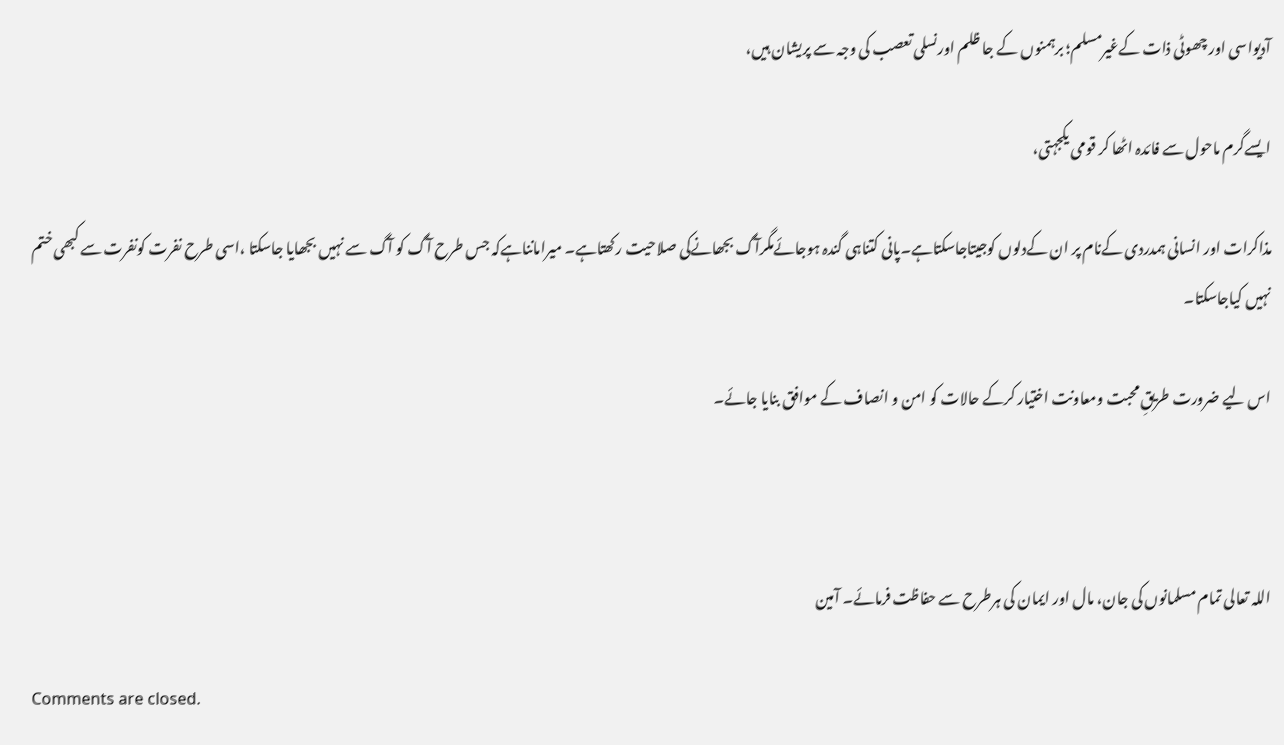آدیواسی اور چھوٹی ذات کےغیرمسلم؛ برہمنوں کے جا ظلم اورنسلی تعصب کی وجہ سے پریشان ہیں،

ایسےگرم ماحول سے فائدہ اٹھا کر قومی یکجہتی،

مذاکرات اور انسانی ہمدردی کےنام پر ان کےدلوں کوجیتاجاسکتاہے۔پانی کتناہی گندہ ہوجائےمگرآگ بجھانےکی صلاحیت رکھتاہے۔ میرامانناہےکہ جس طرح آگ کو آگ سے نہیں بجھایا جاسکتا ،اسی طرح نفرت کونفرت سے کبھی ختم نہیں کیاجاسکتا۔

اس لیے ضرورت طریقِ محبت ومعاونت اختیار کرکے حالات کو امن و انصاف کے موافق بنایا جائے۔



اللہ تعالی تمام مسلمانوں کی جان، مال اور ایمان کی ہرطرح سے حفاظت فرمائے۔ آمین

Comments are closed.